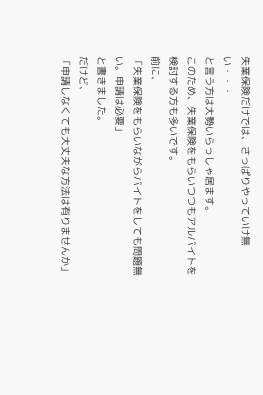失業保険だけでは、さっぱりやっていけ無い・・・
と言う方は大勢いらっしゃ居ます。
このため、失業保険をもらいつつもアルバイトを検討する方も多いです。
前に、
「失業保険をもらいながらバイトをしても問題無い。申請は必要」
と書きました。
だけど、
「申請しなくても大丈夫な方法は有りませんか」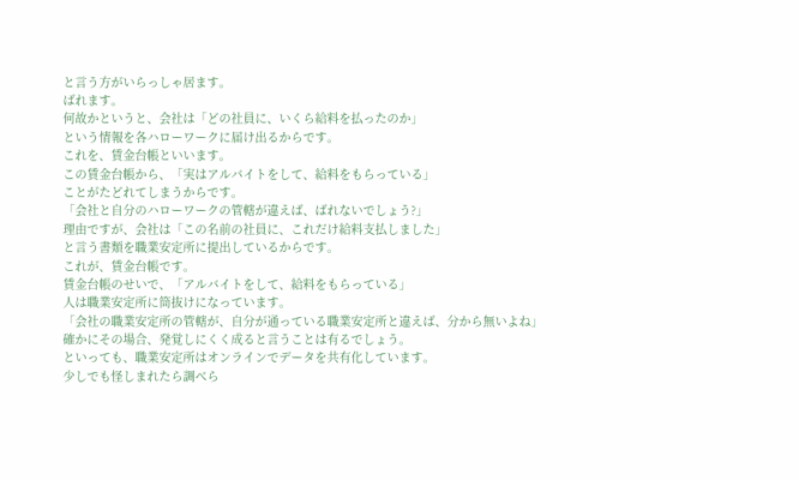と言う方がいらっしゃ居ます。
ばれます。
何故かというと、会社は「どの社員に、いくら給料を払ったのか」
という情報を各ハローワークに届け出るからです。
これを、賃金台帳といいます。
この賃金台帳から、「実はアルバイトをして、給料をもらっている」
ことがたどれてしまうからです。
「会社と自分のハローワークの管轄が違えば、ばれないでしょう?」
理由ですが、会社は「この名前の社員に、これだけ給料支払しました」
と言う書類を職業安定所に提出しているからです。
これが、賃金台帳です。
賃金台帳のせいで、「アルバイトをして、給料をもらっている」
人は職業安定所に筒抜けになっています。
「会社の職業安定所の管轄が、自分が通っている職業安定所と違えば、分から無いよね」
確かにその場合、発覚しにくく成ると言うことは有るでしょう。
といっても、職業安定所はオンラインでデータを共有化しています。
少しでも怪しまれたら調べら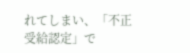れてしまい、「不正受給認定」で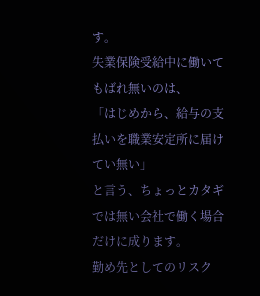す。
失業保険受給中に働いてもばれ無いのは、
「はじめから、給与の支払いを職業安定所に届けてい無い」
と言う、ちょっとカタギでは無い会社で働く場合だけに成ります。
勤め先としてのリスク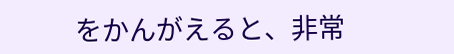をかんがえると、非常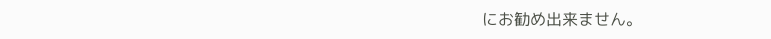にお勧め出来ません。